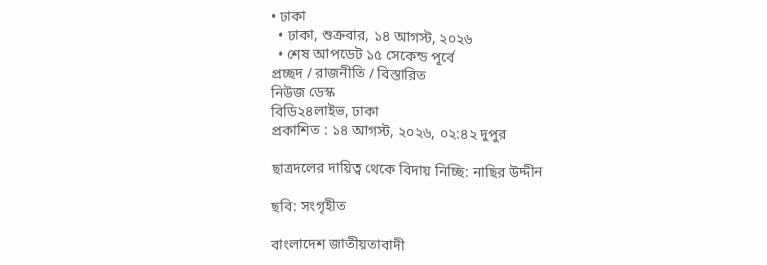• ঢাকা
  • ঢাকা, শুক্রবার, ১৪ আগস্ট, ২০২৬
  • শেষ আপডেট ১৫ সেকেন্ড পূর্বে
প্রচ্ছদ / রাজনীতি / বিস্তারিত
নিউজ ডেস্ক
বিডি২৪লাইভ, ঢাকা
প্রকাশিত : ১৪ আগস্ট, ২০২৬, ০২:৪২ দুপুর

ছাত্রদলের দায়িত্ব থেকে বিদায় নিচ্ছি: নাছির উদ্দীন

ছবি: সংগৃহীত

বাংলাদেশ জাতীয়তাবাদী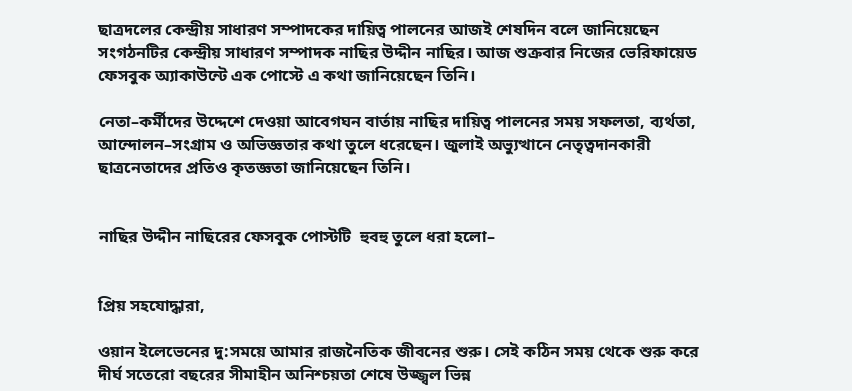ছাত্রদলের কেন্দ্রীয় সাধারণ সম্পাদকের দায়িত্ব পালনের আজই শেষদিন বলে জানিয়েছেন সংগঠনটির কেন্দ্রীয় সাধারণ সম্পাদক নাছির উদ্দীন নাছির। আজ শুক্রবার নিজের ভেরিফায়েড ফেসবুক অ্যাকাউন্টে এক পোস্টে এ কথা জানিয়েছেন তিনি।

নেতা–কর্মীদের উদ্দেশে দেওয়া আবেগঘন বার্তায় নাছির দায়িত্ব পালনের সময় সফলতা, ব্যর্থতা, আন্দোলন–সংগ্রাম ও অভিজ্ঞতার কথা তুলে ধরেছেন। জুলাই অভ্যুত্থানে নেতৃত্বদানকারী ছাত্রনেতাদের প্রতিও কৃতজ্ঞতা জানিয়েছেন তিনি।


নাছির উদ্দীন নাছিরের ফেসবুক পোস্টটি  হুবহু তুলে ধরা হলো–


প্রিয় সহযোদ্ধারা,

ওয়ান ইলেভেনের দু:সময়ে আমার রাজনৈতিক জীবনের শুরু। সেই কঠিন সময় থেকে শুরু করে দীর্ঘ সতেরো বছরের সীমাহীন অনিশ্চয়তা শেষে উজ্জ্বল ভিন্ন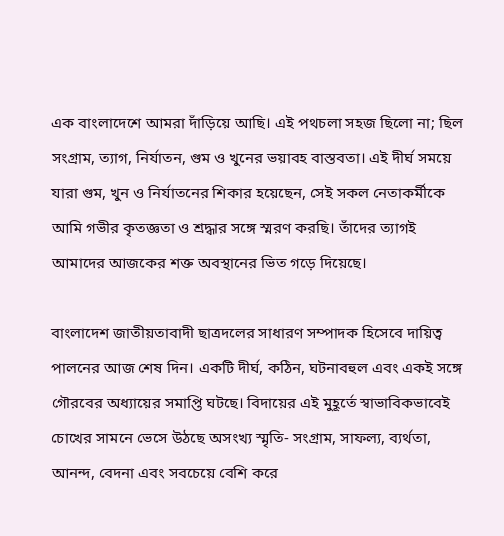এক বাংলাদেশে আমরা দাঁড়িয়ে আছি। এই পথচলা সহজ ছিলো না; ছিল সংগ্রাম, ত্যাগ, নির্যাতন, গুম ও খুনের ভয়াবহ বাস্তবতা। এই দীর্ঘ সময়ে যারা গুম, খুন ও নির্যাতনের শিকার হয়েছেন, সেই সকল নেতাকর্মীকে আমি গভীর কৃতজ্ঞতা ও শ্রদ্ধার সঙ্গে স্মরণ করছি। তাঁদের ত্যাগই আমাদের আজকের শক্ত অবস্থানের ভিত গড়ে দিয়েছে।

বাংলাদেশ জাতীয়তাবাদী ছাত্রদলের সাধারণ সম্পাদক হিসেবে দায়িত্ব পালনের আজ শেষ দিন। একটি দীর্ঘ, কঠিন, ঘটনাবহুল এবং একই সঙ্গে গৌরবের অধ্যায়ের সমাপ্তি ঘটছে। বিদায়ের এই মুহূর্তে স্বাভাবিকভাবেই চোখের সামনে ভেসে উঠছে অসংখ্য স্মৃতি- সংগ্রাম, সাফল্য, ব্যর্থতা, আনন্দ, বেদনা এবং সবচেয়ে বেশি করে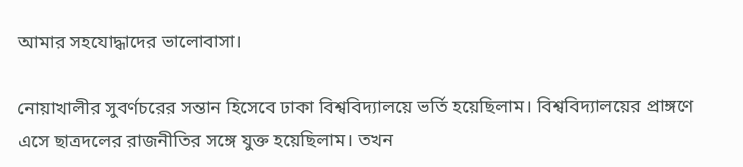আমার সহযোদ্ধাদের ভালোবাসা।

নোয়াখালীর সুবর্ণচরের সন্তান হিসেবে ঢাকা বিশ্ববিদ্যালয়ে ভর্তি হয়েছিলাম। বিশ্ববিদ্যালয়ের প্রাঙ্গণে এসে ছাত্রদলের রাজনীতির সঙ্গে যুক্ত হয়েছিলাম। তখন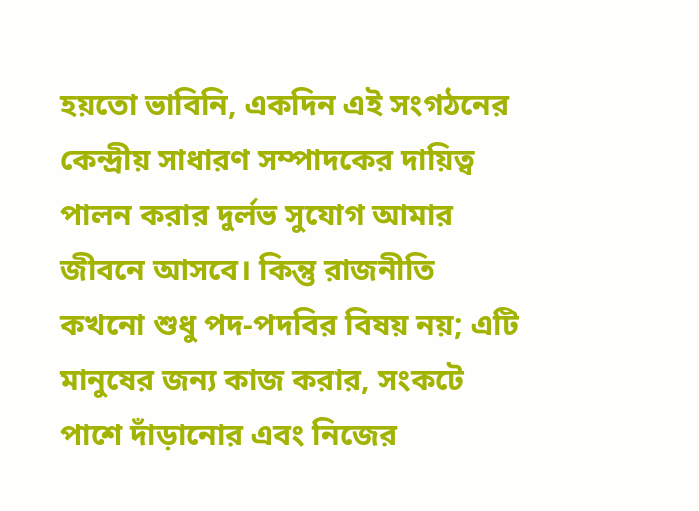হয়তো ভাবিনি, একদিন এই সংগঠনের কেন্দ্রীয় সাধারণ সম্পাদকের দায়িত্ব পালন করার দুর্লভ সুযোগ আমার জীবনে আসবে। কিন্তু রাজনীতি কখনো শুধু পদ-পদবির বিষয় নয়; এটি মানুষের জন্য কাজ করার, সংকটে পাশে দাঁড়ানোর এবং নিজের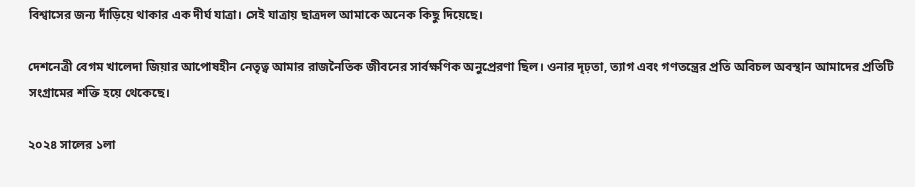বিশ্বাসের জন্য দাঁড়িয়ে থাকার এক দীর্ঘ যাত্রা। সেই যাত্রায় ছাত্রদল আমাকে অনেক কিছু দিয়েছে।

দেশনেত্রী বেগম খালেদা জিয়ার আপোষহীন নেতৃত্ব আমার রাজনৈতিক জীবনের সার্বক্ষণিক অনুপ্রেরণা ছিল। ওনার দৃঢ়তা, ত্যাগ এবং গণতন্ত্রের প্রতি অবিচল অবস্থান আমাদের প্রতিটি সংগ্রামের শক্তি হয়ে থেকেছে।

২০২৪ সালের ১লা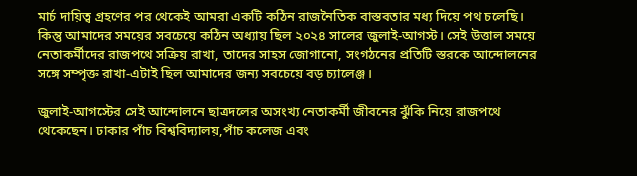মার্চ দায়িত্ব গ্রহণের পর থেকেই আমরা একটি কঠিন রাজনৈতিক বাস্তবতার মধ্য দিয়ে পথ চলেছি। কিন্তু আমাদের সময়ের সবচেয়ে কঠিন অধ্যায় ছিল ২০২৪ সালের জুলাই-আগস্ট। সেই উত্তাল সময়ে নেতাকর্মীদের রাজপথে সক্রিয় রাখা, তাদের সাহস জোগানো, সংগঠনের প্রতিটি স্তরকে আন্দোলনের সঙ্গে সম্পৃক্ত রাখা-এটাই ছিল আমাদের জন্য সবচেয়ে বড় চ্যালেঞ্জ।

জুলাই-আগস্টের সেই আন্দোলনে ছাত্রদলের অসংখ্য নেতাকর্মী জীবনের ঝুঁকি নিয়ে রাজপথে থেকেছেন। ঢাকার পাঁচ বিশ্ববিদ্যালয়,পাঁচ কলেজ এবং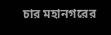চার মহানগরের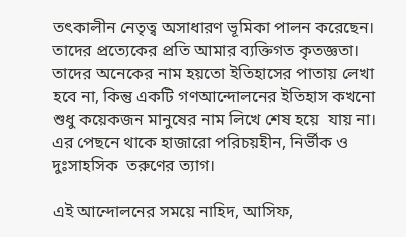তৎকালীন নেতৃত্ব অসাধারণ ভূমিকা পালন করেছেন। তাদের প্রত্যেকের প্রতি আমার ব্যক্তিগত কৃতজ্ঞতা। তাদের অনেকের নাম হয়তো ইতিহাসের পাতায় লেখা হবে না, কিন্তু একটি গণআন্দোলনের ইতিহাস কখনো শুধু কয়েকজন মানুষের নাম লিখে শেষ হয়ে  যায় না। এর পেছনে থাকে হাজারো পরিচয়হীন, নির্ভীক ও দুঃসাহসিক  তরুণের ত্যাগ।

এই আন্দোলনের সময়ে নাহিদ, আসিফ,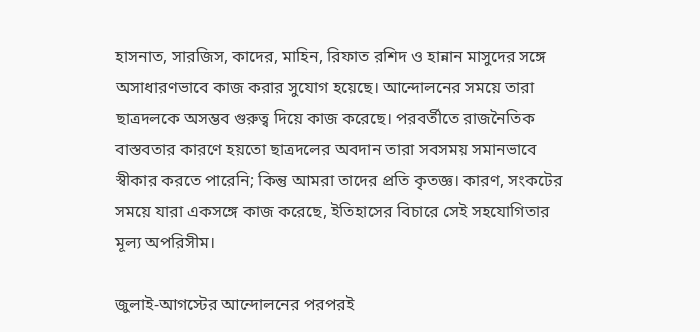হাসনাত, সারজিস, কাদের, মাহিন, রিফাত রশিদ ও হান্নান মাসুদের সঙ্গে অসাধারণভাবে কাজ করার সুযোগ হয়েছে। আন্দোলনের সময়ে তারা ছাত্রদলকে অসম্ভব গুরুত্ব দিয়ে কাজ করেছে। পরবর্তীতে রাজনৈতিক বাস্তবতার কারণে হয়তো ছাত্রদলের অবদান তারা সবসময় সমানভাবে স্বীকার করতে পারেনি; কিন্তু আমরা তাদের প্রতি কৃতজ্ঞ। কারণ, সংকটের সময়ে যারা একসঙ্গে কাজ করেছে, ইতিহাসের বিচারে সেই সহযোগিতার মূল্য অপরিসীম।

জুলাই-আগস্টের আন্দোলনের পরপরই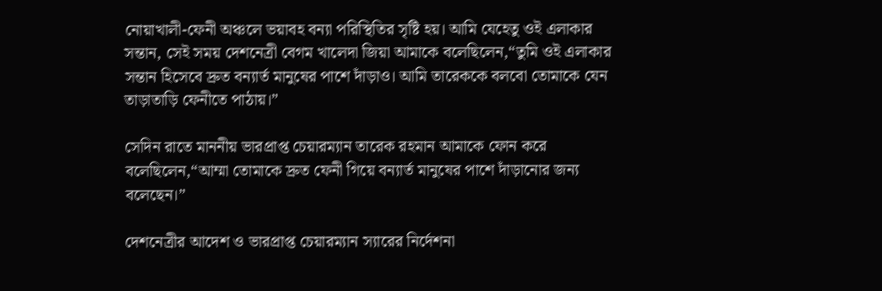নোয়াখালী-ফেনী অঞ্চলে ভয়াবহ বন্যা পরিস্থিতির সৃষ্টি হয়। আমি যেহেতু ওই এলাকার সন্তান, সেই সময় দেশনেত্রী বেগম খালেদা জিয়া আমাকে বলেছিলেন,“তুমি ওই এলাকার সন্তান হিসেবে দ্রুত বন্যার্ত মানুষের পাশে দাঁড়াও। আমি তারেককে বলবো তোমাকে যেন তাড়াতাড়ি ফেনীতে পাঠায়।”

সেদিন রাতে মাননীয় ভারপ্রাপ্ত চেয়ারম্যান তারেক রহমান আমাকে ফোন করে বলেছিলেন,“আম্মা তোমাকে দ্রুত ফেনী গিয়ে বন্যার্ত মানুষের পাশে দাঁড়ানোর জন্য বলেছেন।”

দেশনেত্রীর আদেশ ও ভারপ্রাপ্ত চেয়ারম্যান স্যারের নির্দেশনা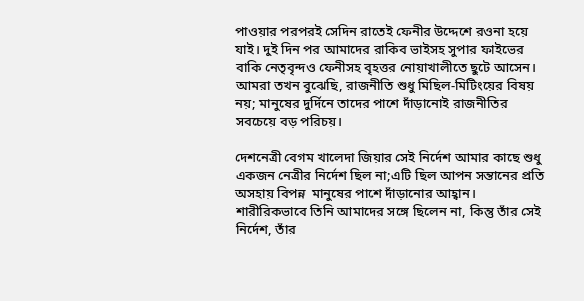পাওয়ার পরপরই সেদিন রাতেই ফেনীর উদ্দেশে রওনা হয়ে যাই। দুই দিন পর আমাদের রাকিব ভাইসহ সুপার ফাইভের বাকি নেতৃবৃন্দও ফেনীসহ বৃহত্তর নোয়াখালীতে ছুটে আসেন। আমরা তখন বুঝেছি, রাজনীতি শুধু মিছিল-মিটিংয়ের বিষয় নয়; মানুষের দুর্দিনে তাদের পাশে দাঁড়ানোই রাজনীতির সবচেয়ে বড় পরিচয়।

দেশনেত্রী বেগম খালেদা জিয়ার সেই নির্দেশ আমার কাছে শুধু একজন নেত্রীর নির্দেশ ছিল না;এটি ছিল আপন সন্তানের প্রতি অসহায় বিপন্ন  মানুষের পাশে দাঁড়ানোর আহ্বান। শারীরিকভাবে তিনি আমাদের সঙ্গে ছিলেন না, কিন্তু তাঁর সেই নির্দেশ, তাঁর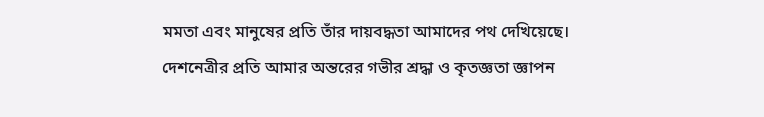মমতা এবং মানুষের প্রতি তাঁর দায়বদ্ধতা আমাদের পথ দেখিয়েছে। দেশনেত্রীর প্রতি আমার অন্তরের গভীর শ্রদ্ধা ও কৃতজ্ঞতা জ্ঞাপন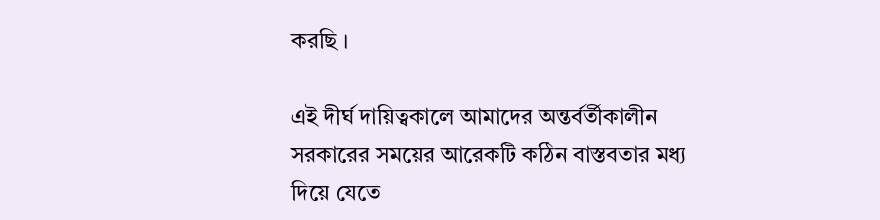করছি ।

এই দীর্ঘ দায়িত্বকালে আমাদের অন্তর্বর্তীকালীন সরকারের সময়ের আরেকটি কঠিন বাস্তবতার মধ্য দিয়ে যেতে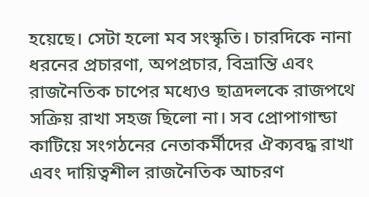হয়েছে। সেটা হলো মব সংস্কৃতি। চারদিকে নানা ধরনের প্রচারণা, অপপ্রচার, বিভ্রান্তি এবং রাজনৈতিক চাপের মধ্যেও ছাত্রদলকে রাজপথে সক্রিয় রাখা সহজ ছিলো না। সব প্রোপাগান্ডা কাটিয়ে সংগঠনের নেতাকর্মীদের ঐক্যবদ্ধ রাখা এবং দায়িত্বশীল রাজনৈতিক আচরণ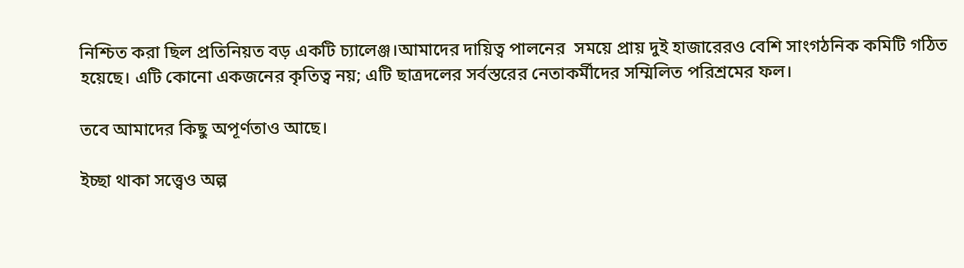নিশ্চিত করা ছিল প্রতিনিয়ত বড় একটি চ্যালেঞ্জ।আমাদের দায়িত্ব পালনের  সময়ে প্রায় দুই হাজারেরও বেশি সাংগঠনিক কমিটি গঠিত হয়েছে। এটি কোনো একজনের কৃতিত্ব নয়; এটি ছাত্রদলের সর্বস্তরের নেতাকর্মীদের সম্মিলিত পরিশ্রমের ফল।

তবে আমাদের কিছু অপূর্ণতাও আছে।

ইচ্ছা থাকা সত্ত্বেও অল্প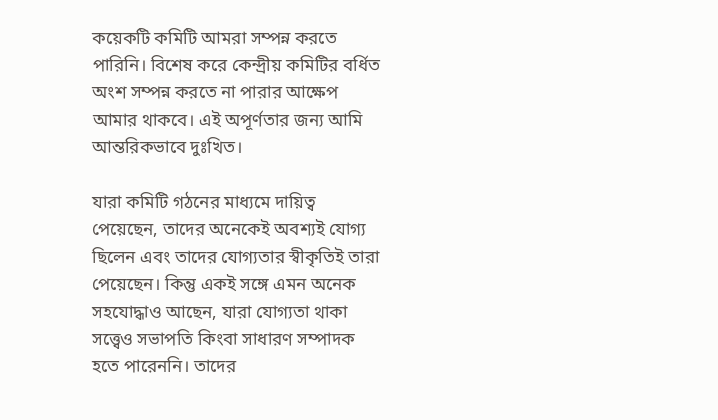কয়েকটি কমিটি আমরা সম্পন্ন করতে পারিনি। বিশেষ করে কেন্দ্রীয় কমিটির বর্ধিত অংশ সম্পন্ন করতে না পারার আক্ষেপ আমার থাকবে। এই অপূর্ণতার জন্য আমি আন্তরিকভাবে দুঃখিত।

যারা কমিটি গঠনের মাধ্যমে দায়িত্ব পেয়েছেন, তাদের অনেকেই অবশ্যই যোগ্য ছিলেন এবং তাদের যোগ্যতার স্বীকৃতিই তারা পেয়েছেন। কিন্তু একই সঙ্গে এমন অনেক সহযোদ্ধাও আছেন, যারা যোগ্যতা থাকা সত্ত্বেও সভাপতি কিংবা সাধারণ সম্পাদক হতে পারেননি। তাদের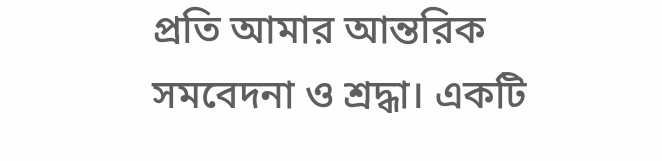প্রতি আমার আন্তরিক সমবেদনা ও শ্রদ্ধা। একটি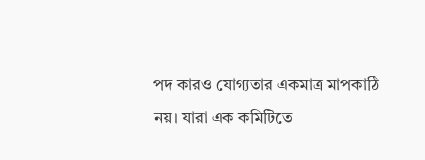পদ কারও যোগ্যতার একমাত্র মাপকাঠি নয়। যারা এক কমিটিতে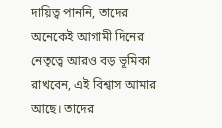দায়িত্ব পাননি, তাদের অনেকেই আগামী দিনের নেতৃত্বে আরও বড় ভূমিকা রাখবেন, এই বিশ্বাস আমার আছে। তাদের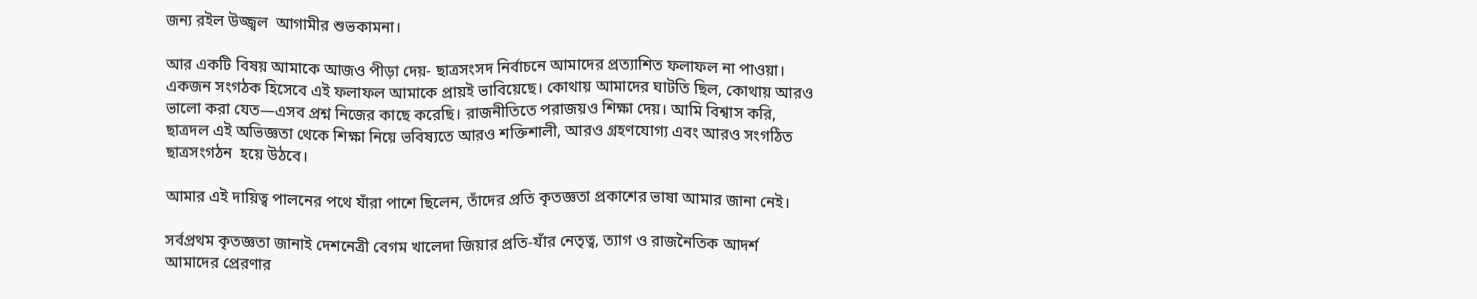জন্য রইল উজ্জ্বল  আগামীর শুভকামনা।

আর একটি বিষয় আমাকে আজও পীড়া দেয়- ছাত্রসংসদ নির্বাচনে আমাদের প্রত্যাশিত ফলাফল না পাওয়া। একজন সংগঠক হিসেবে এই ফলাফল আমাকে প্রায়ই ভাবিয়েছে। কোথায় আমাদের ঘাটতি ছিল, কোথায় আরও ভালো করা যেত—এসব প্রশ্ন নিজের কাছে করেছি। রাজনীতিতে পরাজয়ও শিক্ষা দেয়। আমি বিশ্বাস করি, ছাত্রদল এই অভিজ্ঞতা থেকে শিক্ষা নিয়ে ভবিষ্যতে আরও শক্তিশালী, আরও গ্রহণযোগ্য এবং আরও সংগঠিত ছাত্রসংগঠন  হয়ে উঠবে।

আমার এই দায়িত্ব পালনের পথে যাঁরা পাশে ছিলেন, তাঁদের প্রতি কৃতজ্ঞতা প্রকাশের ভাষা আমার জানা নেই।

সর্বপ্রথম কৃতজ্ঞতা জানাই দেশনেত্রী বেগম খালেদা জিয়ার প্রতি-যাঁর নেতৃত্ব, ত্যাগ ও রাজনৈতিক আদর্শ আমাদের প্রেরণার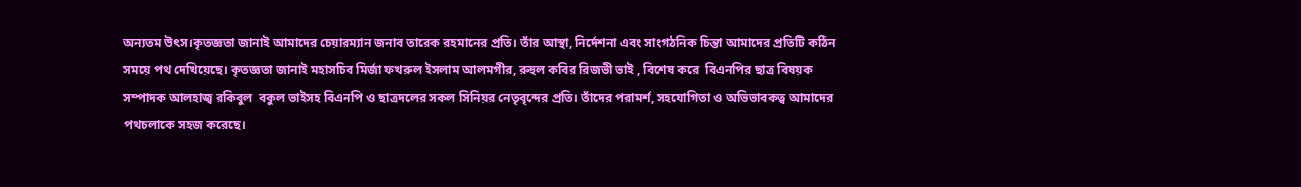অন্যতম উৎস।কৃতজ্ঞতা জানাই আমাদের চেয়ারম্যান জনাব তারেক রহমানের প্রতি। তাঁর আস্থা, নির্দেশনা এবং সাংগঠনিক চিন্তা আমাদের প্রতিটি কঠিন সময়ে পথ দেখিয়েছে। কৃতজ্ঞতা জানাই মহাসচিব মির্জা ফখরুল ইসলাম আলমগীর, রুহুল কবির রিজভী ভাই , বিশেষ করে  বিএনপির ছাত্র বিষয়ক সম্পাদক আলহাজ্ব রকিবুল  বকুল ভাইসহ বিএনপি ও ছাত্রদলের সকল সিনিয়র নেতৃবৃন্দের প্রতি। তাঁদের পরামর্শ, সহযোগিতা ও অভিভাবকত্ব আমাদের পথচলাকে সহজ করেছে।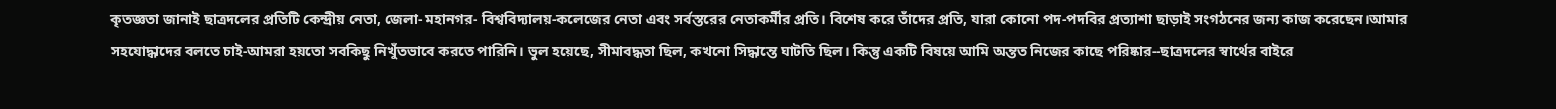কৃতজ্ঞতা জানাই ছাত্রদলের প্রতিটি কেন্দ্রীয় নেতা, জেলা- মহানগর- বিশ্ববিদ্যালয়-কলেজের নেতা এবং সর্বস্তরের নেতাকর্মীর প্রতি। বিশেষ করে তাঁদের প্রতি, যারা কোনো পদ-পদবির প্রত্যাশা ছাড়াই সংগঠনের জন্য কাজ করেছেন।আমার সহযোদ্ধাদের বলতে চাই-আমরা হয়তো সবকিছু নিখুঁতভাবে করতে পারিনি। ভুল হয়েছে, সীমাবদ্ধতা ছিল, কখনো সিদ্ধান্তে ঘাটতি ছিল। কিন্তু একটি বিষয়ে আমি অন্তত নিজের কাছে পরিষ্কার--ছাত্রদলের স্বার্থের বাইরে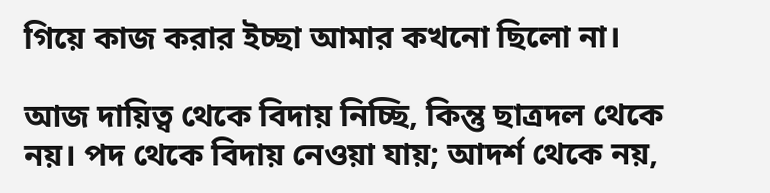গিয়ে কাজ করার ইচ্ছা আমার কখনো ছিলো না।

আজ দায়িত্ব থেকে বিদায় নিচ্ছি, কিন্তু ছাত্রদল থেকে নয়। পদ থেকে বিদায় নেওয়া যায়; আদর্শ থেকে নয়,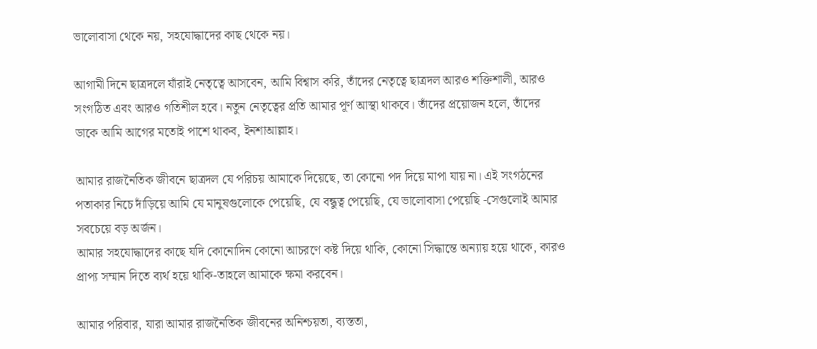ভালোবাসা থেকে নয়, সহযোদ্ধাদের কাছ থেকে নয়।

আগামী দিনে ছাত্রদলে যাঁরাই নেতৃত্বে আসবেন, আমি বিশ্বাস করি, তাঁদের নেতৃত্বে ছাত্রদল আরও শক্তিশালী, আরও সংগঠিত এবং আরও গতিশীল হবে। নতুন নেতৃত্বের প্রতি আমার পূর্ণ আস্থা থাকবে। তাঁদের প্রয়োজন হলে, তাঁদের ডাকে আমি আগের মতোই পাশে থাকব, ইনশাআল্লাহ।

আমার রাজনৈতিক জীবনে ছাত্রদল যে পরিচয় আমাকে দিয়েছে, তা কোনো পদ দিয়ে মাপা যায় না। এই সংগঠনের পতাকার নিচে দাঁড়িয়ে আমি যে মানুষগুলোকে পেয়েছি, যে বন্ধুত্ব পেয়েছি, যে ভালোবাসা পেয়েছি -সেগুলোই আমার সবচেয়ে বড় অর্জন।
আমার সহযোদ্ধাদের কাছে যদি কোনোদিন কোনো আচরণে কষ্ট দিয়ে থাকি, কোনো সিদ্ধান্তে অন্যায় হয়ে থাকে, কারও প্রাপ্য সম্মান দিতে ব্যর্থ হয়ে থাকি-তাহলে আমাকে ক্ষমা করবেন।

আমার পরিবার, যারা আমার রাজনৈতিক জীবনের অনিশ্চয়তা, ব্যস্ততা,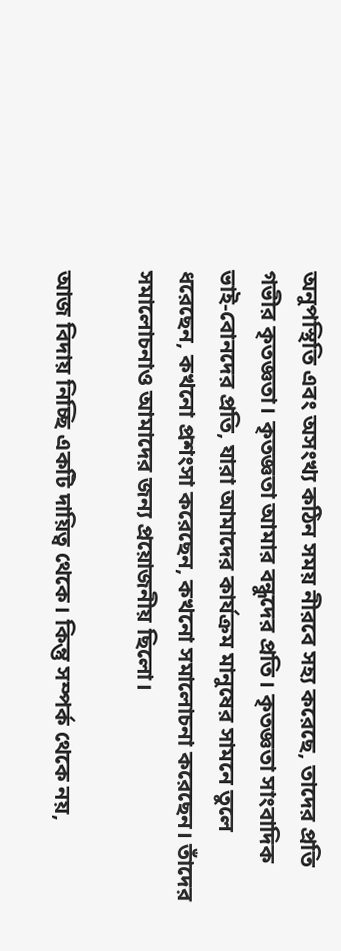অনুপস্থিতি এবং অসংখ্য কঠিন সময় নীরবে সহ্য করেছে, তাদের প্রতি গভীর কৃতজ্ঞতা। কৃতজ্ঞতা আমার বন্ধুদের প্রতি। কৃতজ্ঞতা সাংবাদিক ভাই-বোনদের প্রতি, যারা আমাদের কার্যক্রম মানুষের সামনে তুলে ধরেছেন, কখনো প্রশংসা করেছেন, কখনো সমালোচনা করেছেন। তাঁদের সমালোচনাও আমাদের জন্য প্রয়োজনীয় ছিলো।

আজ বিদায় নিচ্ছি একটি দায়িত্ব থেকে। কিন্তু সম্পর্ক থেকে নয়,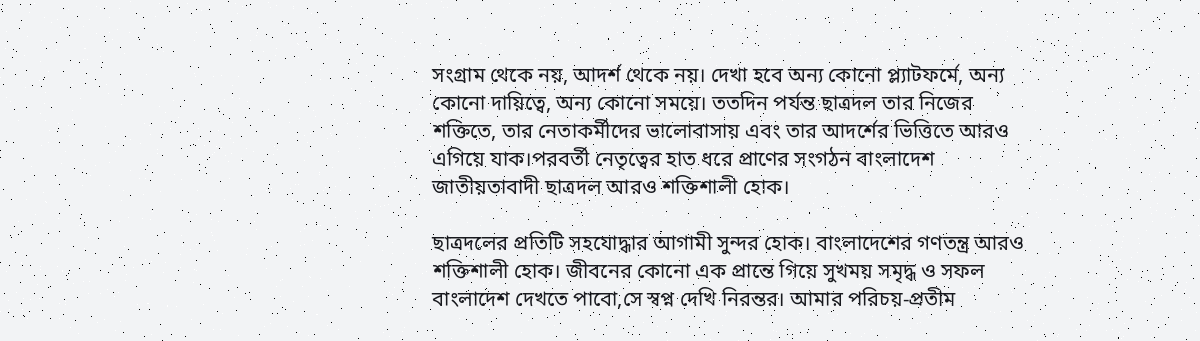সংগ্রাম থেকে নয়, আদর্শ থেকে নয়। দেখা হবে অন্য কোনো প্ল্যাটফর্মে, অন্য কোনো দায়িত্বে, অন্য কোনো সময়ে। ততদিন পর্যন্ত ছাত্রদল তার নিজের শক্তিতে, তার নেতাকর্মীদের ভালোবাসায় এবং তার আদর্শের ভিত্তিতে আরও এগিয়ে যাক।পরবর্তী নেতৃত্বের হাত ধরে প্রাণের সংগঠন বাংলাদেশ জাতীয়তাবাদী ছাত্রদল আরও শক্তিশালী হোক।

ছাত্রদলের প্রতিটি সহযোদ্ধার আগামী সুন্দর হোক। বাংলাদেশের গণতন্ত্র আরও শক্তিশালী হোক। জীবনের কোনো এক প্রান্তে গিয়ে সুখময় সমৃদ্ধ ও সফল বাংলাদেশ দেখতে পাবো,সে স্বপ্ন দেখি নিরন্তর। আমার পরিচয়-প্রতীম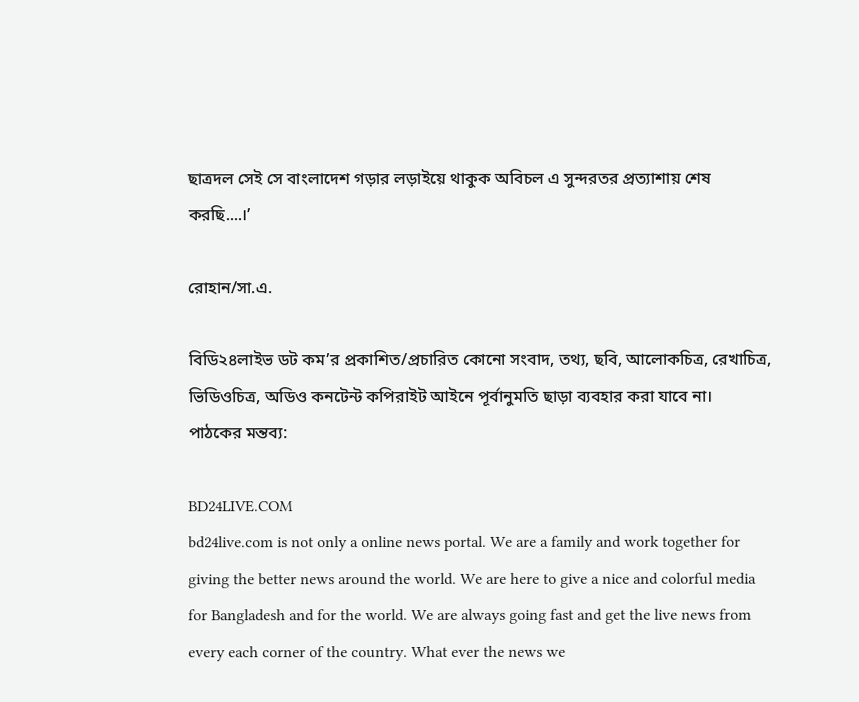ছাত্রদল সেই সে বাংলাদেশ গড়ার লড়াইয়ে থাকুক অবিচল এ সুন্দরতর প্রত্যাশায় শেষ করছি....।’

রোহান/সা.এ.

বিডি২৪লাইভ ডট কম’র প্রকাশিত/প্রচারিত কোনো সংবাদ, তথ্য, ছবি, আলোকচিত্র, রেখাচিত্র, ভিডিওচিত্র, অডিও কনটেন্ট কপিরাইট আইনে পূর্বানুমতি ছাড়া ব্যবহার করা যাবে না।
পাঠকের মন্তব্য:

BD24LIVE.COM
bd24live.com is not only a online news portal. We are a family and work together for giving the better news around the world. We are here to give a nice and colorful media for Bangladesh and for the world. We are always going fast and get the live news from every each corner of the country. What ever the news we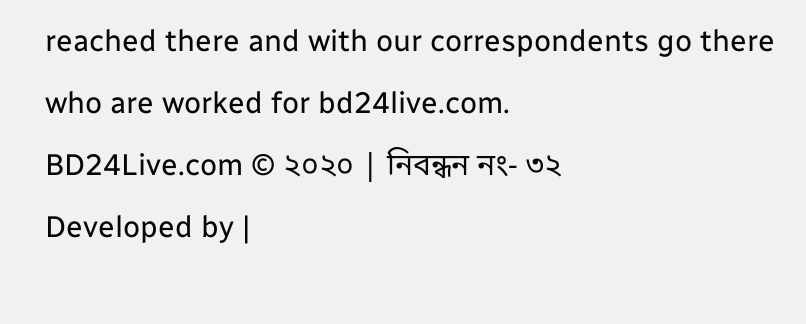reached there and with our correspondents go there who are worked for bd24live.com.
BD24Live.com © ২০২০ | নিবন্ধন নং- ৩২
Developed by |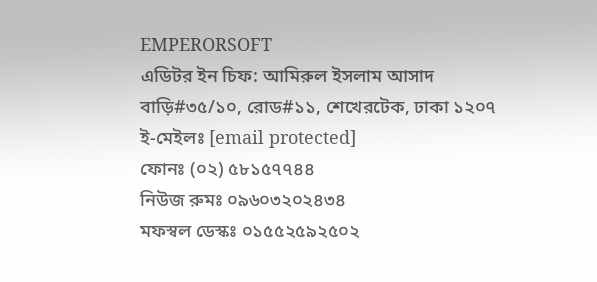EMPERORSOFT
এডিটর ইন চিফ: আমিরুল ইসলাম আসাদ
বাড়ি#৩৫/১০, রোড#১১, শেখেরটেক, ঢাকা ১২০৭
ই-মেইলঃ [email protected]
ফোনঃ (০২) ৫৮১৫৭৭৪৪
নিউজ রুমঃ ০৯৬০৩২০২৪৩৪
মফস্বল ডেস্কঃ ০১৫৫২৫৯২৫০২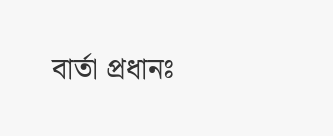বার্তা প্রধানঃ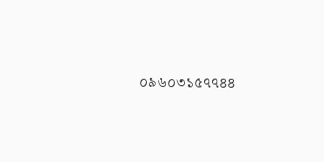০৯৬০৩১৫৭৭৪৪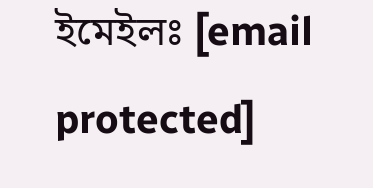ইমেইলঃ [email protected]